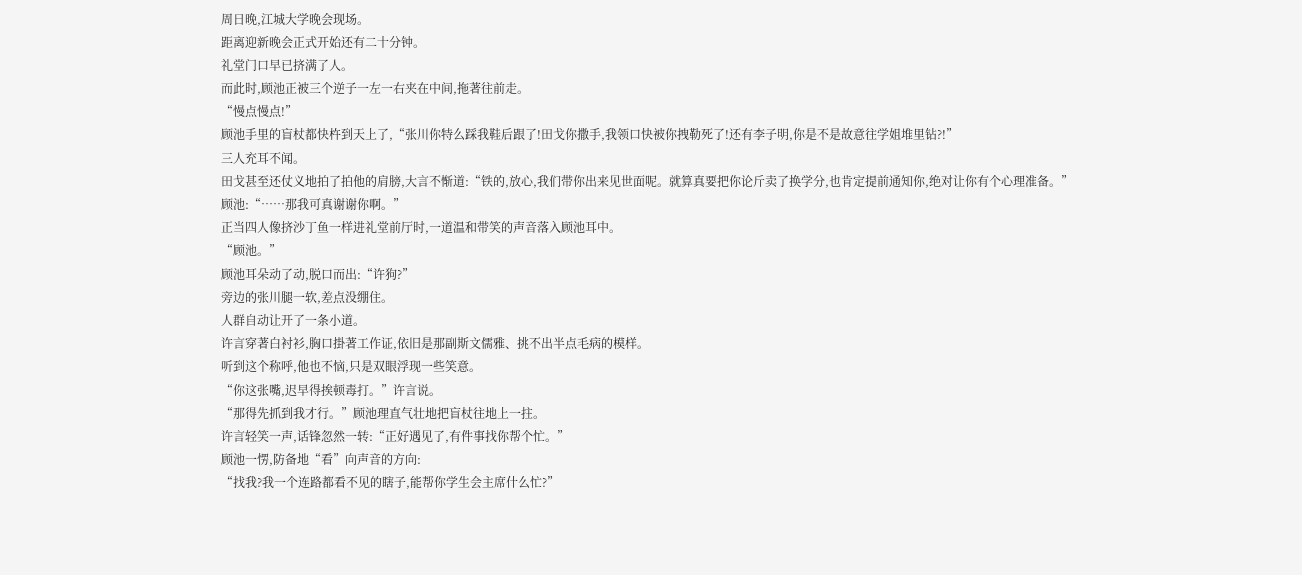周日晚,江城大学晚会现场。
距离迎新晚会正式开始还有二十分钟。
礼堂门口早已挤满了人。
而此时,顾池正被三个逆子一左一右夹在中间,拖著往前走。
“慢点慢点!”
顾池手里的盲杖都快杵到天上了,“张川你特么踩我鞋后跟了!田戈你撒手,我领口快被你拽勒死了!还有李子明,你是不是故意往学姐堆里钻?!”
三人充耳不闻。
田戈甚至还仗义地拍了拍他的肩膀,大言不惭道:“铁的,放心,我们带你出来见世面呢。就算真要把你论斤卖了换学分,也肯定提前通知你,绝对让你有个心理准备。”
顾池:“……那我可真谢谢你啊。”
正当四人像挤沙丁鱼一样进礼堂前厅时,一道温和带笑的声音落入顾池耳中。
“顾池。”
顾池耳朵动了动,脱口而出:“许狗?”
旁边的张川腿一软,差点没绷住。
人群自动让开了一条小道。
许言穿著白衬衫,胸口掛著工作证,依旧是那副斯文儒雅、挑不出半点毛病的模样。
听到这个称呼,他也不恼,只是双眼浮现一些笑意。
“你这张嘴,迟早得挨顿毒打。”许言说。
“那得先抓到我才行。”顾池理直气壮地把盲杖往地上一拄。
许言轻笑一声,话锋忽然一转:“正好遇见了,有件事找你帮个忙。”
顾池一愣,防备地“看”向声音的方向:
“找我?我一个连路都看不见的瞎子,能帮你学生会主席什么忙?”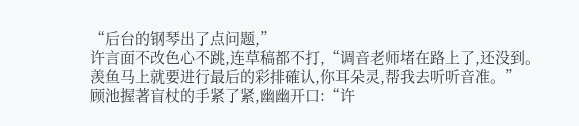“后台的钢琴出了点问题,”
许言面不改色心不跳,连草稿都不打,“调音老师堵在路上了,还没到。羡鱼马上就要进行最后的彩排確认,你耳朵灵,帮我去听听音准。”
顾池握著盲杖的手紧了紧,幽幽开口:“许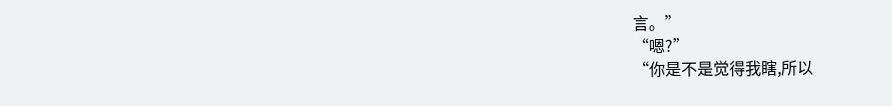言。”
“嗯?”
“你是不是觉得我瞎,所以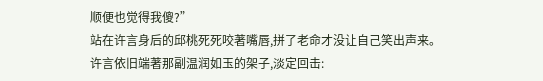顺便也觉得我傻?”
站在许言身后的邱桃死死咬著嘴唇,拼了老命才没让自己笑出声来。
许言依旧端著那副温润如玉的架子,淡定回击: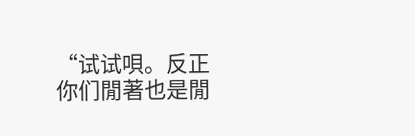“试试唄。反正你们閒著也是閒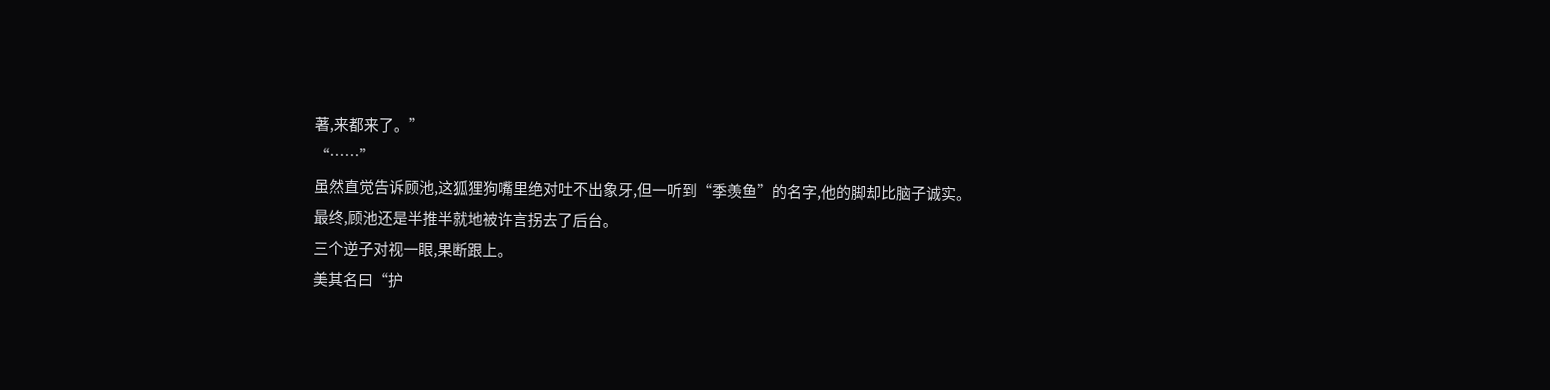著,来都来了。”
“……”
虽然直觉告诉顾池,这狐狸狗嘴里绝对吐不出象牙,但一听到“季羡鱼”的名字,他的脚却比脑子诚实。
最终,顾池还是半推半就地被许言拐去了后台。
三个逆子对视一眼,果断跟上。
美其名曰“护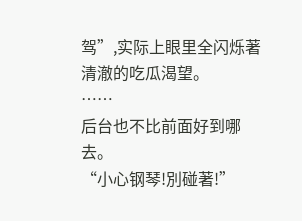驾”,实际上眼里全闪烁著清澈的吃瓜渴望。
……
后台也不比前面好到哪去。
“小心钢琴!別碰著!”